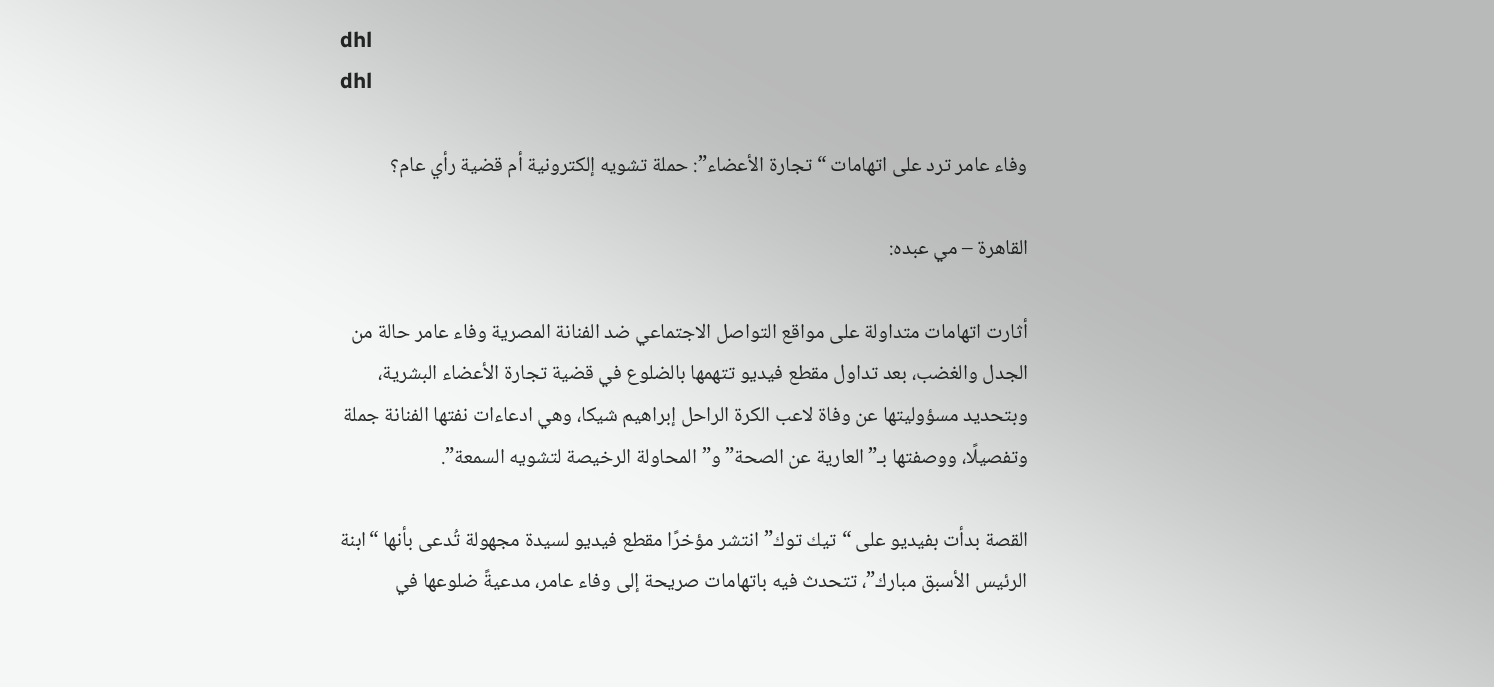dhl
dhl

وفاء عامر ترد على اتهامات “تجارة الأعضاء”: حملة تشويه إلكترونية أم قضية رأي عام؟

القاهرة – مي عبده:

أثارت اتهامات متداولة على مواقع التواصل الاجتماعي ضد الفنانة المصرية وفاء عامر حالة من الجدل والغضب، بعد تداول مقطع فيديو تتهمها بالضلوع في قضية تجارة الأعضاء البشرية، وبتحديد مسؤوليتها عن وفاة لاعب الكرة الراحل إبراهيم شيكا، وهي ادعاءات نفتها الفنانة جملة وتفصيلًا، ووصفتها بـ”العارية عن الصحة” و”المحاولة الرخيصة لتشويه السمعة”.

القصة بدأت بفيديو على “تيك توك”انتشر مؤخرًا مقطع فيديو لسيدة مجهولة تُدعى بأنها “ابنة الرئيس الأسبق مبارك”، تتحدث فيه باتهامات صريحة إلى وفاء عامر، مدعيةً ضلوعها في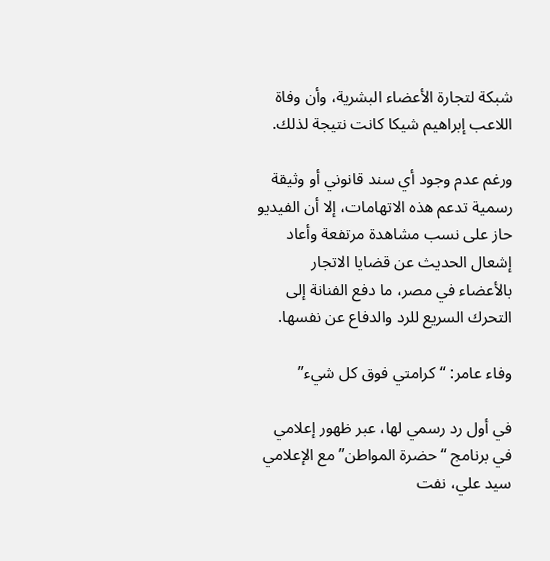شبكة لتجارة الأعضاء البشرية، وأن وفاة اللاعب إبراهيم شيكا كانت نتيجة لذلك.

ورغم عدم وجود أي سند قانوني أو وثيقة رسمية تدعم هذه الاتهامات، إلا أن الفيديو حاز على نسب مشاهدة مرتفعة وأعاد إشعال الحديث عن قضايا الاتجار بالأعضاء في مصر، ما دفع الفنانة إلى التحرك السريع للرد والدفاع عن نفسها.

وفاء عامر: “كرامتي فوق كل شيء”

في أول رد رسمي لها، عبر ظهور إعلامي في برنامج “حضرة المواطن” مع الإعلامي سيد علي، نفت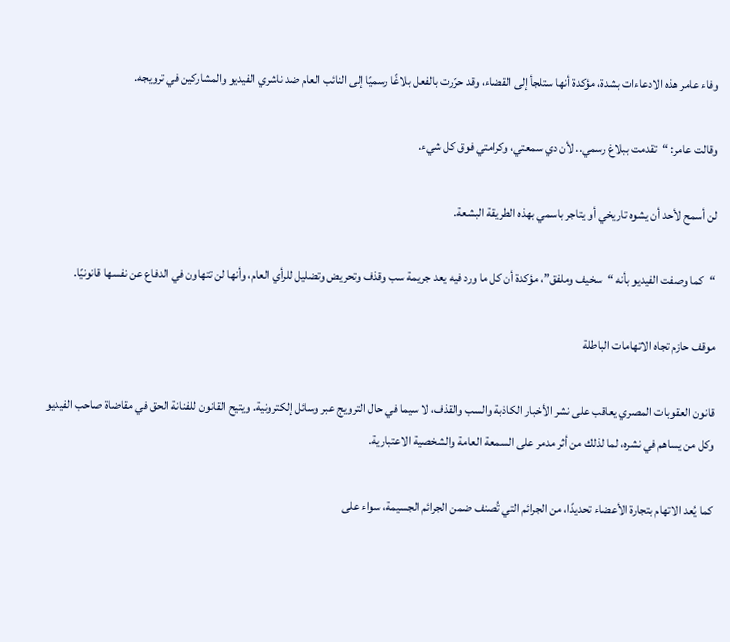وفاء عامر هذه الادعاءات بشدة، مؤكدة أنها ستلجأ إلى القضاء، وقد حرّرت بالفعل بلاغًا رسميًا إلى النائب العام ضد ناشري الفيديو والمشاركين في ترويجه.

وقالت عامر: “تقدمت ببلاغ رسمي.. لأن دي سمعتي، وكرامتي فوق كل شيء.

لن أسمح لأحد أن يشوه تاريخي أو يتاجر باسمي بهذه الطريقة البشعة.

“كما وصفت الفيديو بأنه “سخيف وملفق”، مؤكدة أن كل ما ورد فيه يعد جريمة سب وقذف وتحريض وتضليل للرأي العام، وأنها لن تتهاون في الدفاع عن نفسها قانونيًا.

موقف حازم تجاه الاتهامات الباطلة

قانون العقوبات المصري يعاقب على نشر الأخبار الكاذبة والسب والقذف، لا سيما في حال الترويج عبر وسائل إلكترونية. ويتيح القانون للفنانة الحق في مقاضاة صاحب الفيديو وكل من يساهم في نشره، لما لذلك من أثر مدمر على السمعة العامة والشخصية الاعتبارية.

كما يُعد الاتهام بتجارة الأعضاء تحديدًا، من الجرائم التي تُصنف ضمن الجرائم الجسيمة، سواء على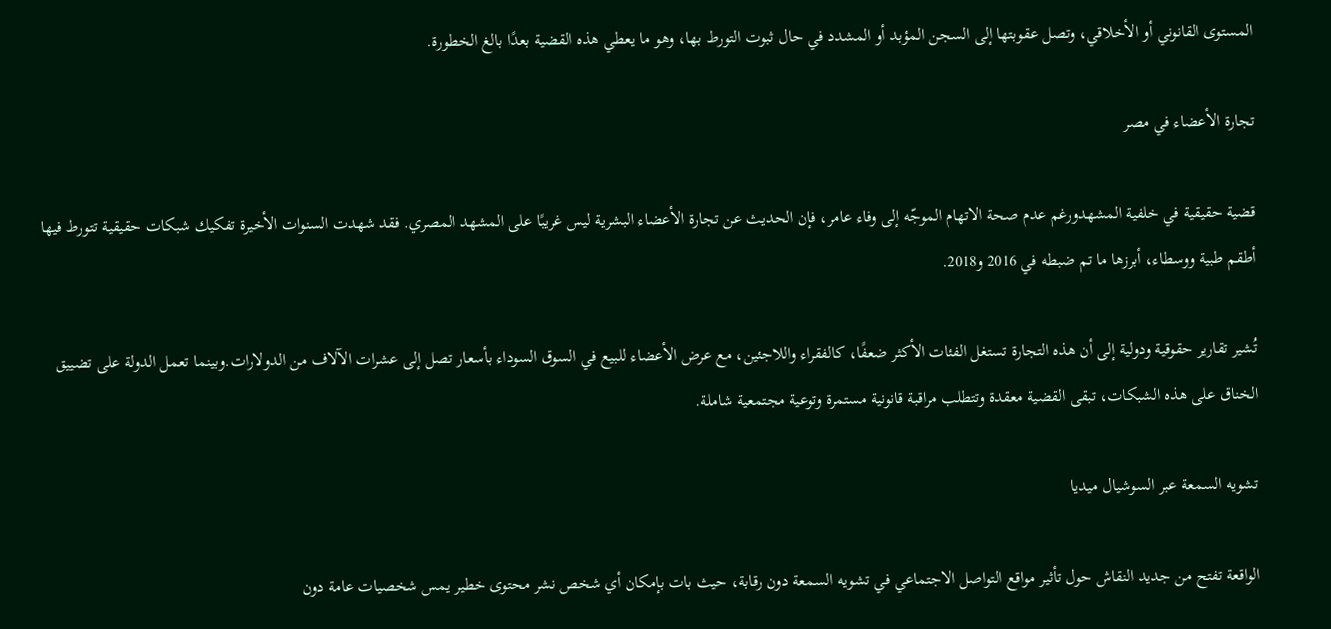المستوى القانوني أو الأخلاقي، وتصل عقوبتها إلى السجن المؤبد أو المشدد في حال ثبوت التورط بها، وهو ما يعطي هذه القضية بعدًا بالغ الخطورة.

تجارة الأعضاء في مصر

قضية حقيقية في خلفية المشهدورغم عدم صحة الاتهام الموجّه إلى وفاء عامر، فإن الحديث عن تجارة الأعضاء البشرية ليس غريبًا على المشهد المصري. فقد شهدت السنوات الأخيرة تفكيك شبكات حقيقية تتورط فيها أطقم طبية ووسطاء، أبرزها ما تم ضبطه في 2016 و2018.

تُشير تقارير حقوقية ودولية إلى أن هذه التجارة تستغل الفئات الأكثر ضعفًا، كالفقراء واللاجئين، مع عرض الأعضاء للبيع في السوق السوداء بأسعار تصل إلى عشرات الآلاف من الدولارات.وبينما تعمل الدولة على تضييق الخناق على هذه الشبكات، تبقى القضية معقدة وتتطلب مراقبة قانونية مستمرة وتوعية مجتمعية شاملة.

تشويه السمعة عبر السوشيال ميديا

الواقعة تفتح من جديد النقاش حول تأثير مواقع التواصل الاجتماعي في تشويه السمعة دون رقابة، حيث بات بإمكان أي شخص نشر محتوى خطير يمس شخصيات عامة دون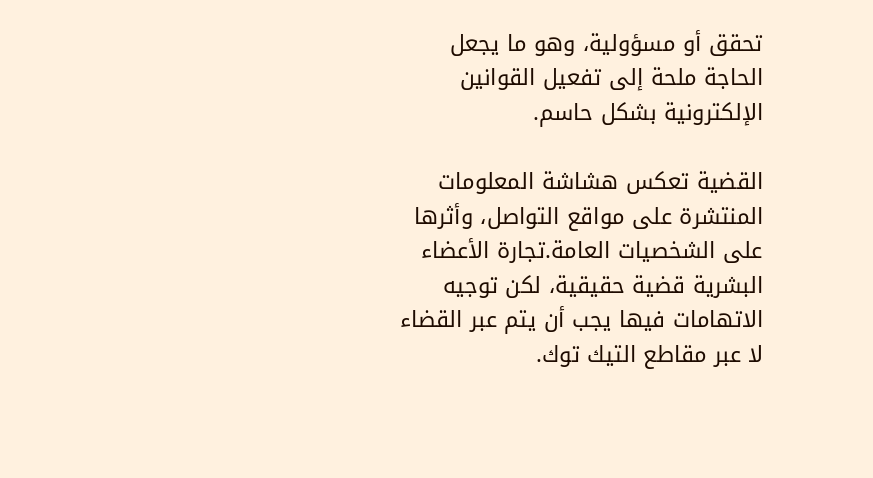تحقق أو مسؤولية، وهو ما يجعل الحاجة ملحة إلى تفعيل القوانين الإلكترونية بشكل حاسم.

القضية تعكس هشاشة المعلومات المنتشرة على مواقع التواصل، وأثرها على الشخصيات العامة.تجارة الأعضاء البشرية قضية حقيقية، لكن توجيه الاتهامات فيها يجب أن يتم عبر القضاء لا عبر مقاطع التيك توك.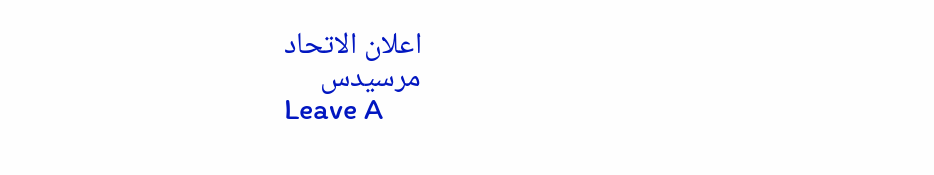اعلان الاتحاد
مرسيدس
Leave A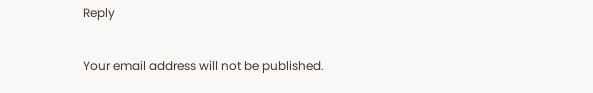Reply

Your email address will not be published.